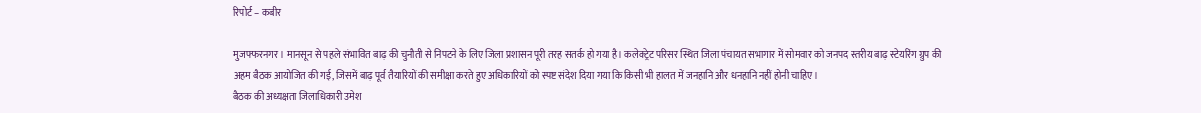रिपोर्ट – कबीर

मुजफ्फरनगर। मानसून से पहले संभावित बाढ़ की चुनौती से निपटने के लिए जिला प्रशासन पूरी तरह सतर्क हो गया है। कलेक्ट्रेट परिसर स्थित जिला पंचायत सभागार में सोमवार को जनपद स्तरीय बाढ़ स्टेयरिंग ग्रुप की अहम बैठक आयोजित की गई, जिसमें बाढ़ पूर्व तैयारियों की समीक्षा करते हुए अधिकारियों को स्पष्ट संदेश दिया गया कि किसी भी हालत में जनहानि और धनहानि नहीं होनी चाहिए।
बैठक की अध्यक्षता जिलाधिकारी उमेश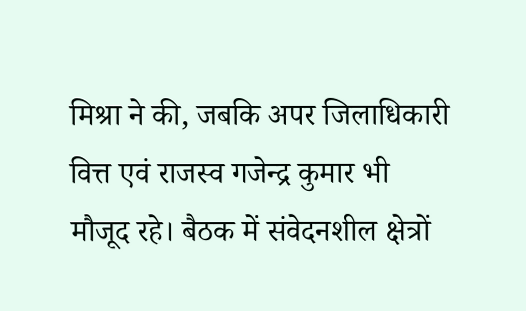मिश्रा ने की, जबकि अपर जिलाधिकारी वित्त एवं राजस्व गजेन्द्र कुमार भी मौजूद रहे। बैठक में संवेदनशील क्षेत्रों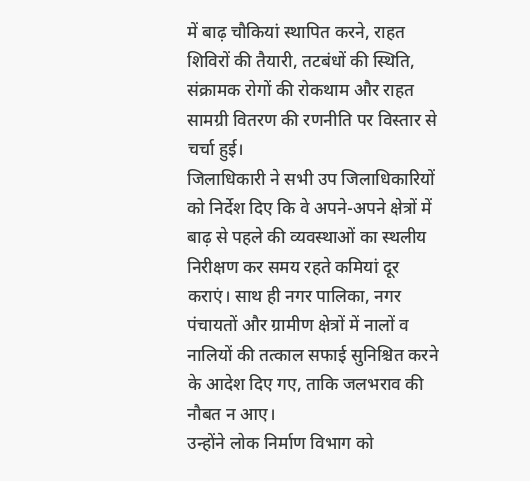में बाढ़ चौकियां स्थापित करने, राहत शिविरों की तैयारी, तटबंधों की स्थिति, संक्रामक रोगों की रोकथाम और राहत सामग्री वितरण की रणनीति पर विस्तार से चर्चा हुई।
जिलाधिकारी ने सभी उप जिलाधिकारियों को निर्देश दिए कि वे अपने-अपने क्षेत्रों में बाढ़ से पहले की व्यवस्थाओं का स्थलीय निरीक्षण कर समय रहते कमियां दूर कराएं। साथ ही नगर पालिका, नगर पंचायतों और ग्रामीण क्षेत्रों में नालों व नालियों की तत्काल सफाई सुनिश्चित करने के आदेश दिए गए, ताकि जलभराव की नौबत न आए।
उन्होंने लोक निर्माण विभाग को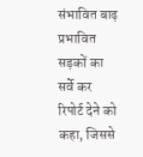संभावित बाढ़ प्रभावित सड़कों का सर्वे कर रिपोर्ट देने को कहा, जिससे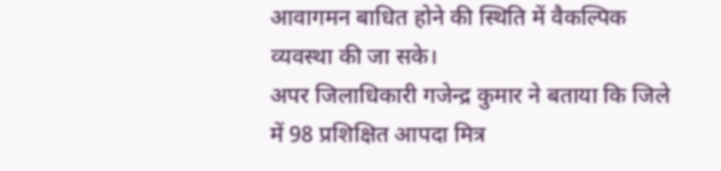आवागमन बाधित होने की स्थिति में वैकल्पिक व्यवस्था की जा सके।
अपर जिलाधिकारी गजेन्द्र कुमार ने बताया कि जिले में 98 प्रशिक्षित आपदा मित्र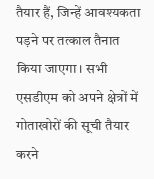तैयार हैं, जिन्हें आवश्यकता पड़ने पर तत्काल तैनात किया जाएगा। सभी एसडीएम को अपने क्षेत्रों में गोताखोरों की सूची तैयार करने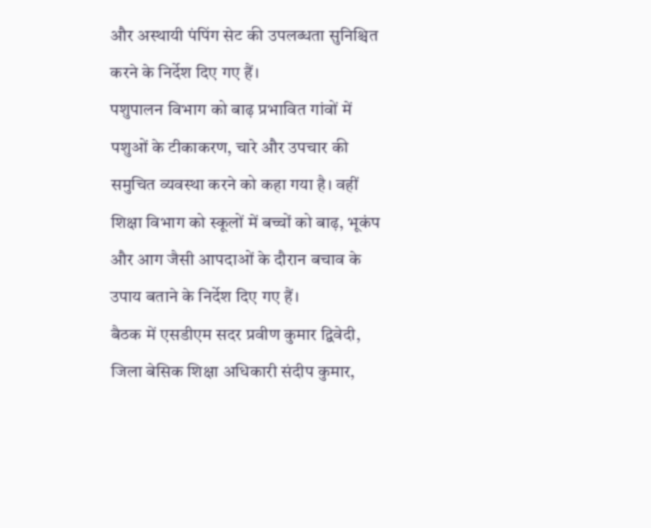और अस्थायी पंपिंग सेट की उपलब्धता सुनिश्चित करने के निर्देश दिए गए हैं।
पशुपालन विभाग को बाढ़ प्रभावित गांवों में पशुओं के टीकाकरण, चारे और उपचार की समुचित व्यवस्था करने को कहा गया है। वहीं शिक्षा विभाग को स्कूलों में बच्चों को बाढ़, भूकंप और आग जैसी आपदाओं के दौरान बचाव के उपाय बताने के निर्देश दिए गए हैं।
बैठक में एसडीएम सदर प्रवीण कुमार द्विवेदी, जिला बेसिक शिक्षा अधिकारी संदीप कुमार,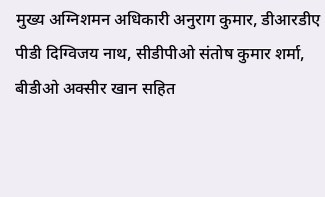मुख्य अग्निशमन अधिकारी अनुराग कुमार, डीआरडीए पीडी दिग्विजय नाथ, सीडीपीओ संतोष कुमार शर्मा, बीडीओ अक्सीर खान सहित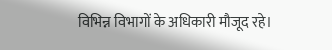विभिन्न विभागों के अधिकारी मौजूद रहे।